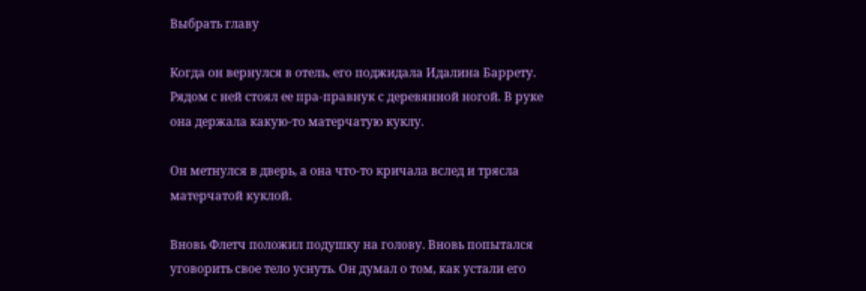Выбрать главу

Когда он вернулся в отель, его поджидала Идалина Баррету. Рядом с ней стоял ее пра-правнук с деревянной ногой. В руке она держала какую-то матерчатую куклу.

Он метнулся в дверь, а она что-то кричала вслед и трясла матерчатой куклой.

Вновь Флетч положил подушку на голову. Вновь попытался уговорить свое тело уснуть. Он думал о том, как устали его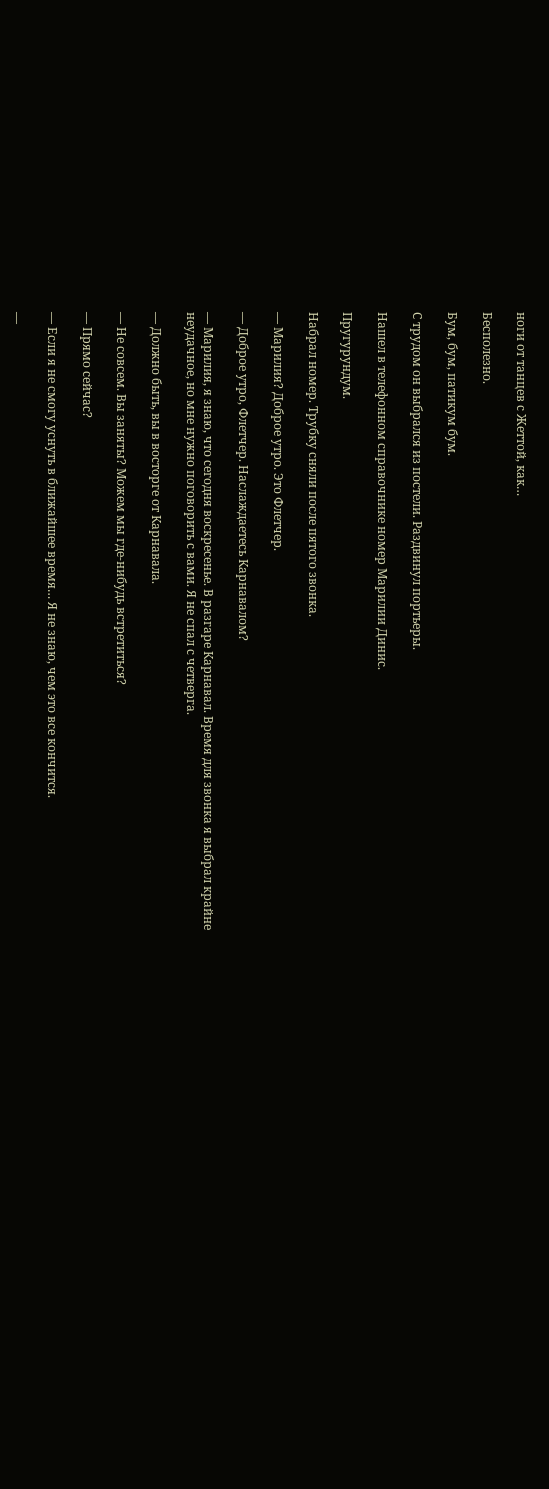ноги от танцев с Жеттой, как…

Бесполезно.

Бум, бум, патикум бум.

С трудом он выбрался из постели. Раздвинул портьеры.

Нашел в телефонном справочнике номер Марилии Динис.

Пругурундум.

Набрал номер. Трубку сняли после пятого звонка.

— Марилия? Доброе утро. Это Флетчер.

— Доброе утро, Флетчер. Наслаждаетесь Карнавалом?

— Марилия, я знаю, что сегодня воскресенье. В разгаре Карнавал. Время для звонка я выбрал крайне неудачное, но мне нужно поговорить с вами. Я не спал с четверга.

— Должно быть, вы в восторге от Карнавала.

— Не совсем. Вы заняты? Можем мы где-нибудь встретиться?

— Прямо сейчас?

— Если я не смогу уснуть в ближайшее время… Я не знаю, чем это все кончится.

—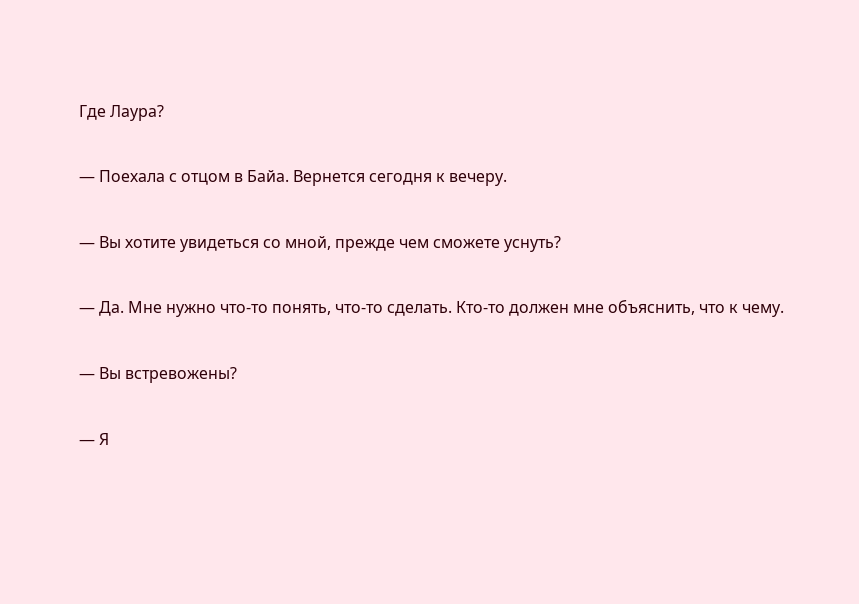Где Лаура?

— Поехала с отцом в Байа. Вернется сегодня к вечеру.

— Вы хотите увидеться со мной, прежде чем сможете уснуть?

— Да. Мне нужно что-то понять, что-то сделать. Кто-то должен мне объяснить, что к чему.

— Вы встревожены?

— Я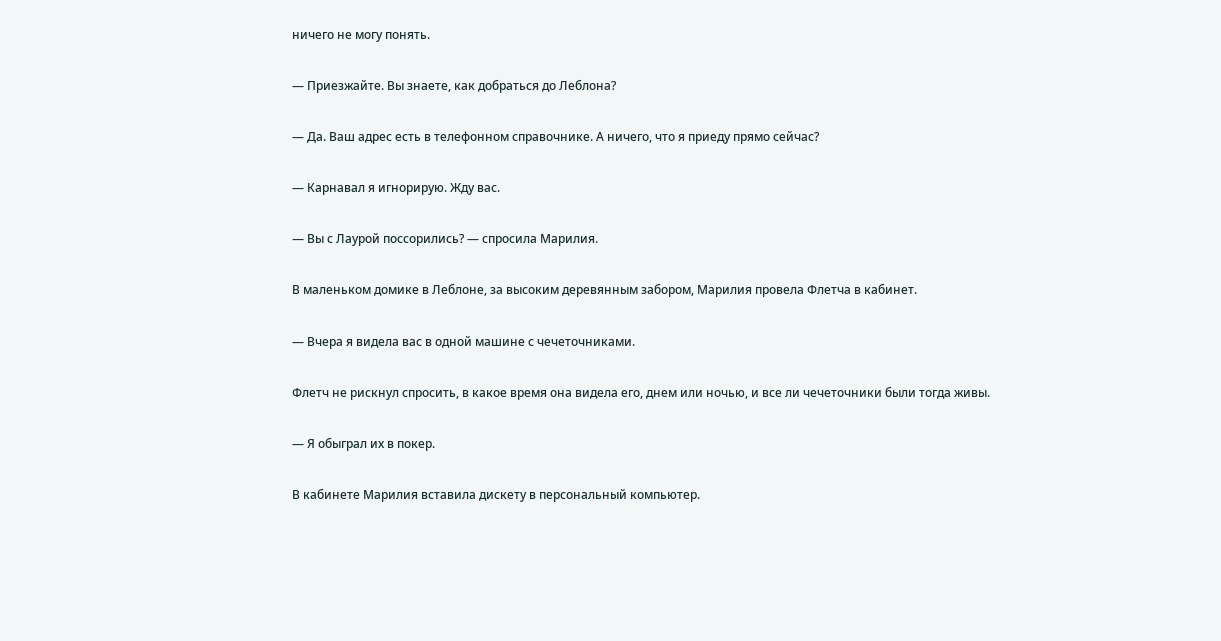ничего не могу понять.

— Приезжайте. Вы знаете, как добраться до Леблона?

— Да. Ваш адрес есть в телефонном справочнике. А ничего, что я приеду прямо сейчас?

— Карнавал я игнорирую. Жду вас.

— Вы с Лаурой поссорились? — спросила Марилия.

В маленьком домике в Леблоне, за высоким деревянным забором, Марилия провела Флетча в кабинет.

— Вчера я видела вас в одной машине с чечеточниками.

Флетч не рискнул спросить, в какое время она видела его, днем или ночью, и все ли чечеточники были тогда живы.

— Я обыграл их в покер.

В кабинете Марилия вставила дискету в персональный компьютер.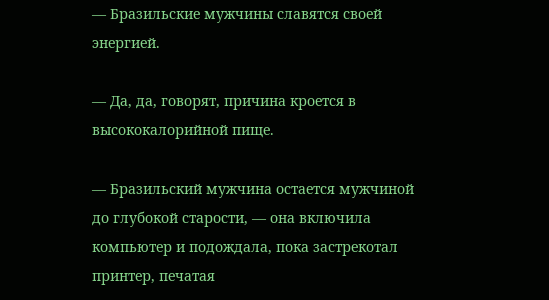— Бразильские мужчины славятся своей энергией.

— Да, да, говорят, причина кроется в высококалорийной пище.

— Бразильский мужчина остается мужчиной до глубокой старости, — она включила компьютер и подождала, пока застрекотал принтер, печатая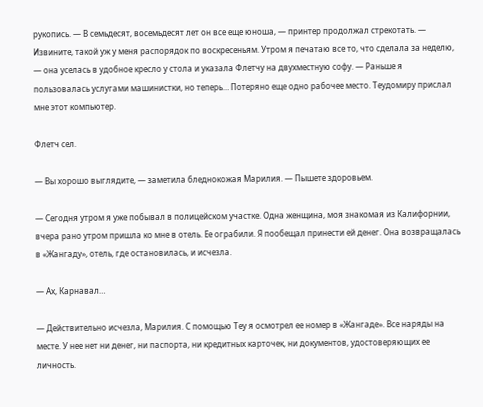рукопись. — В семьдесят, восемьдесят лет он все еще юноша, — принтер продолжал стрекотать. — Извините, такой уж у меня распорядок по воскресеньям. Утром я печатаю все то, что сделала за неделю, — она уселась в удобное кресло у стола и указала Флетчу на двухместную софу. — Раньше я пользовалась услугами машинистки, но теперь… Потеряно еще одно рабочее место. Теудомиру прислал мне этот компьютер.

Флетч сел.

— Вы хорошо выглядите, — заметила бледнокожая Марилия. — Пышете здоровьем.

— Сегодня утром я уже побывал в полицейском участке. Одна женщина, моя знакомая из Калифорнии, вчера рано утром пришла ко мне в отель. Ее ограбили. Я пообещал принести ей денег. Она возвращалась в «Жангаду», отель, где остановилась, и исчезла.

— Ах, Карнавал…

— Действительно исчезла, Марилия. С помощью Теу я осмотрел ее номер в «Жангаде». Все наряды на месте. У нее нет ни денег, ни паспорта, ни кредитных карточек, ни документов, удостоверяющих ее личность.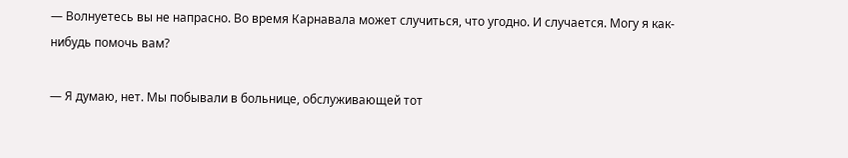— Волнуетесь вы не напрасно. Во время Карнавала может случиться, что угодно. И случается. Могу я как-нибудь помочь вам?

— Я думаю, нет. Мы побывали в больнице, обслуживающей тот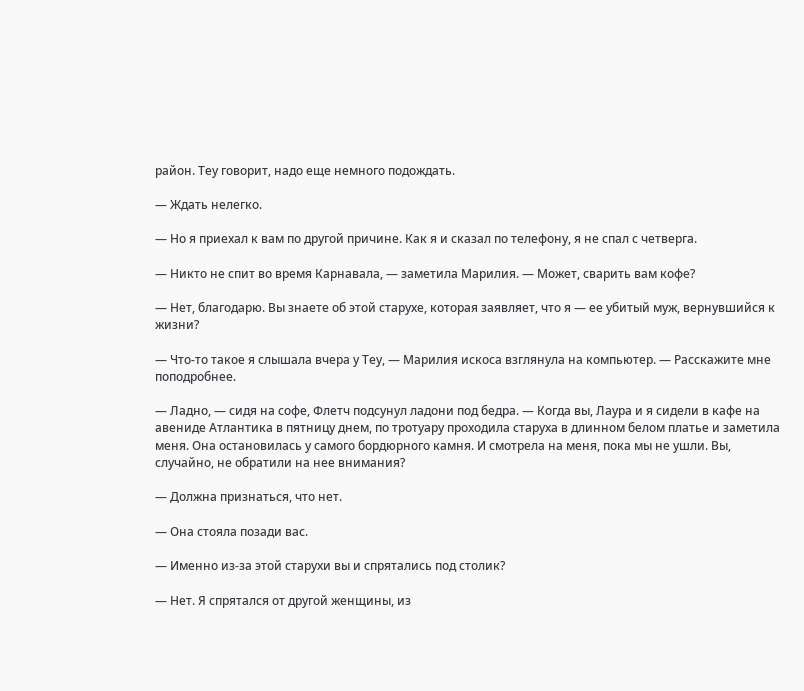район. Теу говорит, надо еще немного подождать.

— Ждать нелегко.

— Но я приехал к вам по другой причине. Как я и сказал по телефону, я не спал с четверга.

— Никто не спит во время Карнавала, — заметила Марилия. — Может, сварить вам кофе?

— Нет, благодарю. Вы знаете об этой старухе, которая заявляет, что я — ее убитый муж, вернувшийся к жизни?

— Что-то такое я слышала вчера у Теу, — Марилия искоса взглянула на компьютер. — Расскажите мне поподробнее.

— Ладно, — сидя на софе, Флетч подсунул ладони под бедра. — Когда вы, Лаура и я сидели в кафе на авениде Атлантика в пятницу днем, по тротуару проходила старуха в длинном белом платье и заметила меня. Она остановилась у самого бордюрного камня. И смотрела на меня, пока мы не ушли. Вы, случайно, не обратили на нее внимания?

— Должна признаться, что нет.

— Она стояла позади вас.

— Именно из-за этой старухи вы и спрятались под столик?

— Нет. Я спрятался от другой женщины, из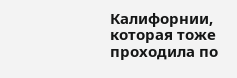Калифорнии, которая тоже проходила по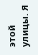этой улицы. Я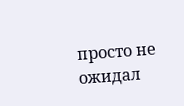просто не ожидал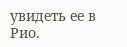увидеть ее в Рио.